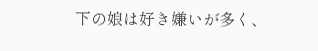下の娘は好き嫌いが多く、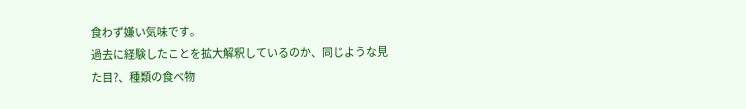食わず嫌い気味です。
過去に経験したことを拡大解釈しているのか、同じような見た目?、種類の食べ物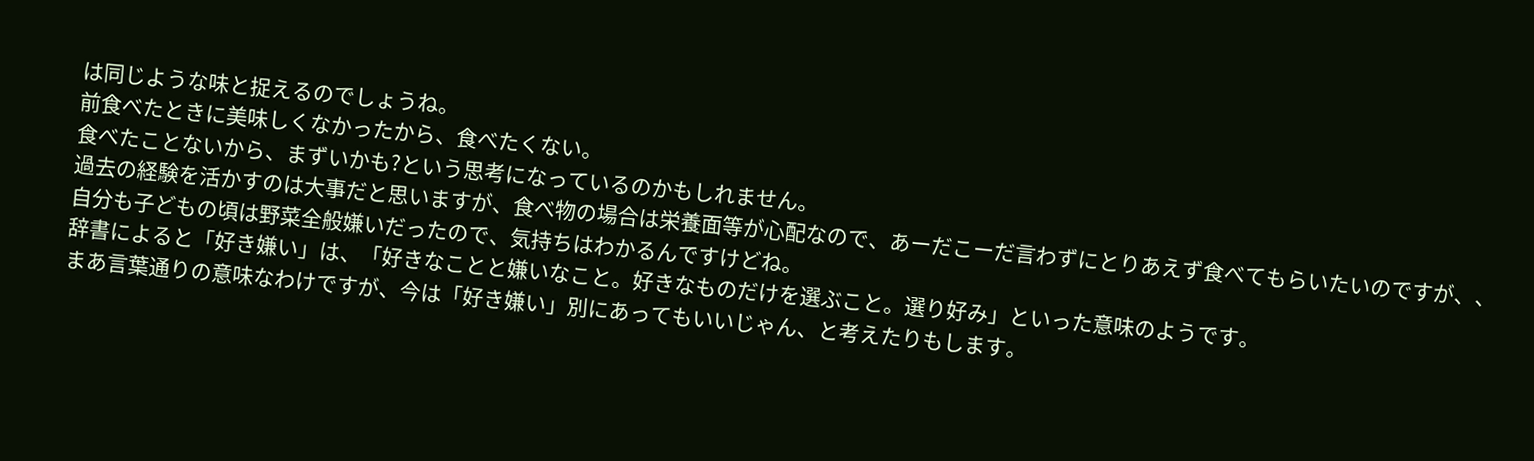は同じような味と捉えるのでしょうね。
前食べたときに美味しくなかったから、食べたくない。
食べたことないから、まずいかも?という思考になっているのかもしれません。
過去の経験を活かすのは大事だと思いますが、食べ物の場合は栄養面等が心配なので、あーだこーだ言わずにとりあえず食べてもらいたいのですが、、
自分も子どもの頃は野菜全般嫌いだったので、気持ちはわかるんですけどね。
辞書によると「好き嫌い」は、「好きなことと嫌いなこと。好きなものだけを選ぶこと。選り好み」といった意味のようです。
まあ言葉通りの意味なわけですが、今は「好き嫌い」別にあってもいいじゃん、と考えたりもします。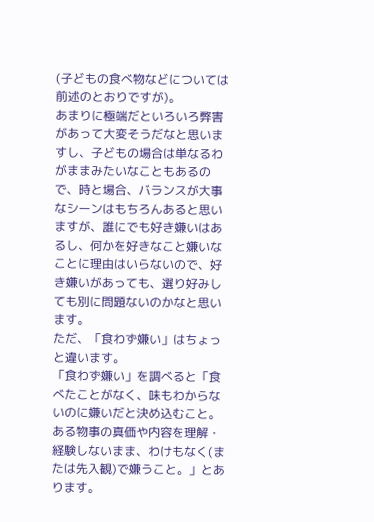(子どもの食べ物などについては前述のとおりですが)。
あまりに極端だといろいろ弊害があって大変そうだなと思いますし、子どもの場合は単なるわがままみたいなこともあるので、時と場合、バランスが大事なシーンはもちろんあると思いますが、誰にでも好き嫌いはあるし、何かを好きなこと嫌いなことに理由はいらないので、好き嫌いがあっても、選り好みしても別に問題ないのかなと思います。
ただ、「食わず嫌い」はちょっと違います。
「食わず嫌い」を調べると「食べたことがなく、味もわからないのに嫌いだと決め込むこと。ある物事の真価や内容を理解・経験しないまま、わけもなく(または先入観)で嫌うこと。」とあります。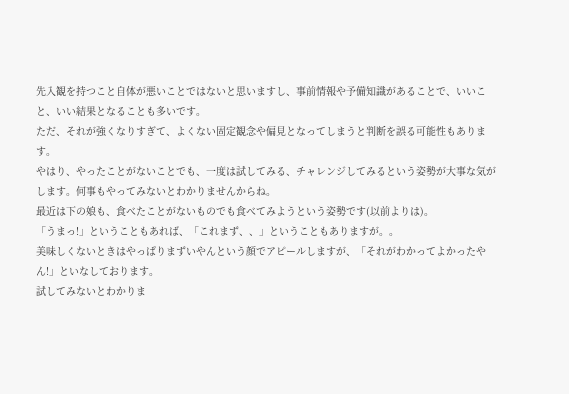先入観を持つこと自体が悪いことではないと思いますし、事前情報や予備知識があることで、いいこと、いい結果となることも多いです。
ただ、それが強くなりすぎて、よくない固定観念や偏見となってしまうと判断を誤る可能性もあります。
やはり、やったことがないことでも、一度は試してみる、チャレンジしてみるという姿勢が大事な気がします。何事もやってみないとわかりませんからね。
最近は下の娘も、食べたことがないものでも食べてみようという姿勢です(以前よりは)。
「うまっ!」ということもあれば、「これまず、、」ということもありますが。。
美味しくないときはやっぱりまずいやんという顔でアピールしますが、「それがわかってよかったやん!」といなしております。
試してみないとわかりま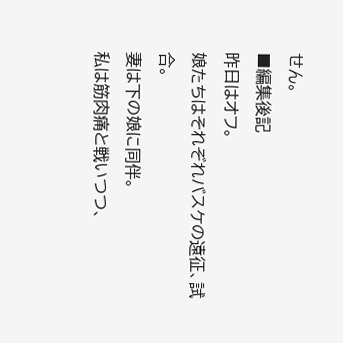せん。
■編集後記
昨日はオフ。
娘たちはそれぞれバスケの遠征、試合。
妻は下の娘に同伴。
私は筋肉痛と戦いつつ、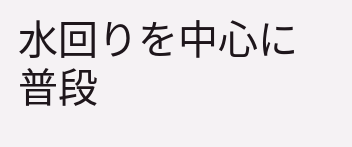水回りを中心に普段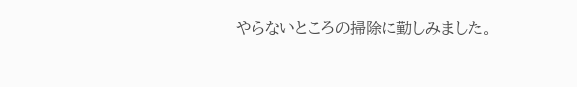やらないところの掃除に勤しみました。